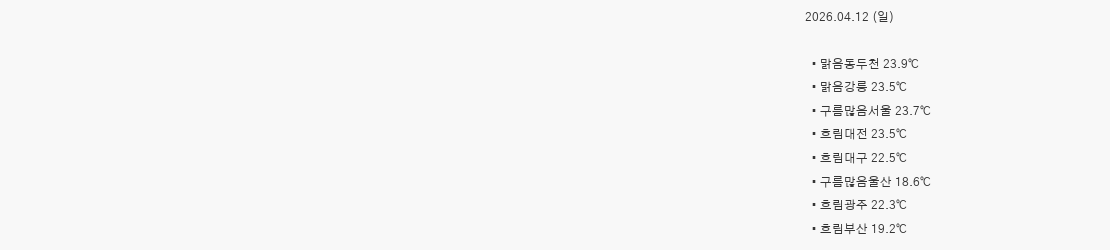2026.04.12 (일)

  • 맑음동두천 23.9℃
  • 맑음강릉 23.5℃
  • 구름많음서울 23.7℃
  • 흐림대전 23.5℃
  • 흐림대구 22.5℃
  • 구름많음울산 18.6℃
  • 흐림광주 22.3℃
  • 흐림부산 19.2℃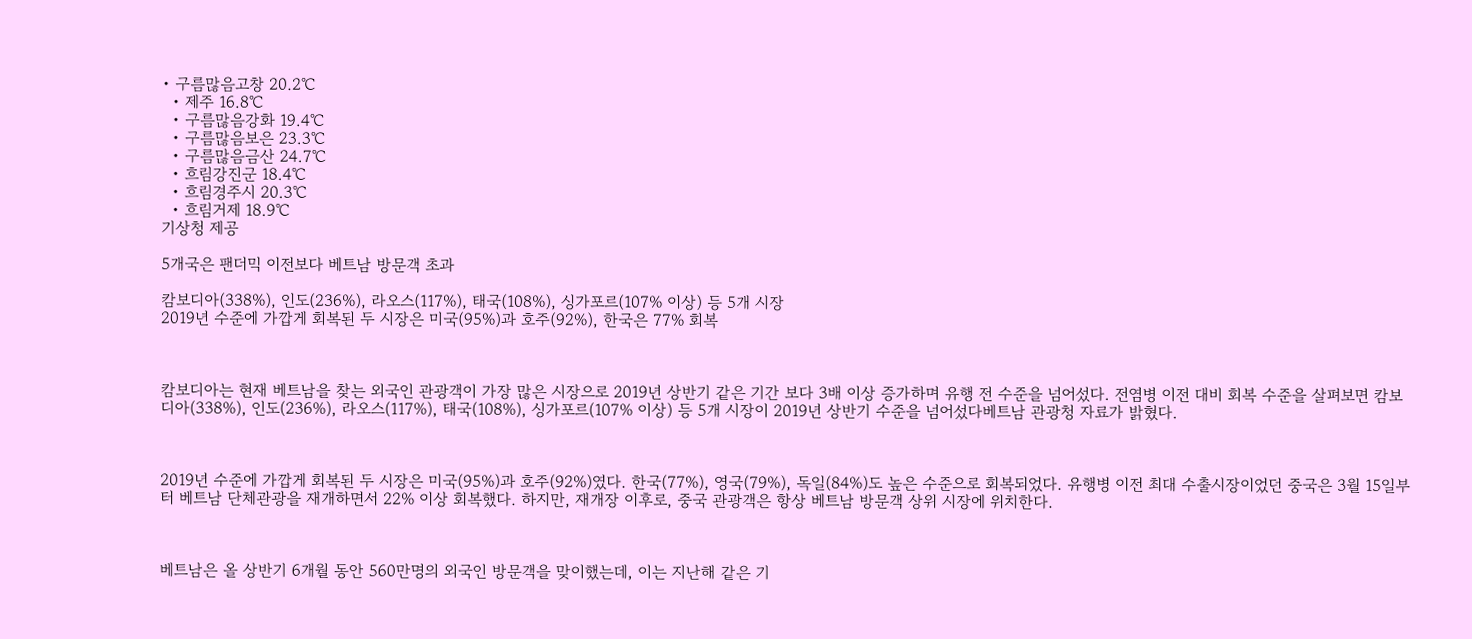• 구름많음고창 20.2℃
  • 제주 16.8℃
  • 구름많음강화 19.4℃
  • 구름많음보은 23.3℃
  • 구름많음금산 24.7℃
  • 흐림강진군 18.4℃
  • 흐림경주시 20.3℃
  • 흐림거제 18.9℃
기상청 제공

5개국은 팬더믹 이전보다 베트남 방문객 초과

캄보디아(338%), 인도(236%), 라오스(117%), 태국(108%), 싱가포르(107% 이상) 등 5개 시장
2019년 수준에 가깝게 회복된 두 시장은 미국(95%)과 호주(92%), 한국은 77% 회복



캄보디아는 현재 베트남을 찾는 외국인 관광객이 가장 많은 시장으로 2019년 상반기 같은 기간 보다 3배 이상 증가하며 유행 전 수준을 넘어섰다. 전염병 이전 대비 회복 수준을 살펴보면 캄보디아(338%), 인도(236%), 라오스(117%), 태국(108%), 싱가포르(107% 이상) 등 5개 시장이 2019년 상반기 수준을 넘어섰다베트남 관광청 자료가 밝혔다.



2019년 수준에 가깝게 회복된 두 시장은 미국(95%)과 호주(92%)였다. 한국(77%), 영국(79%), 독일(84%)도 높은 수준으로 회복되었다. 유행병 이전 최대 수출시장이었던 중국은 3월 15일부터 베트남 단체관광을 재개하면서 22% 이상 회복했다. 하지만, 재개장 이후로, 중국 관광객은 항상 베트남 방문객 상위 시장에 위치한다.



베트남은 올 상반기 6개월 동안 560만명의 외국인 방문객을 맞이했는데, 이는 지난해 같은 기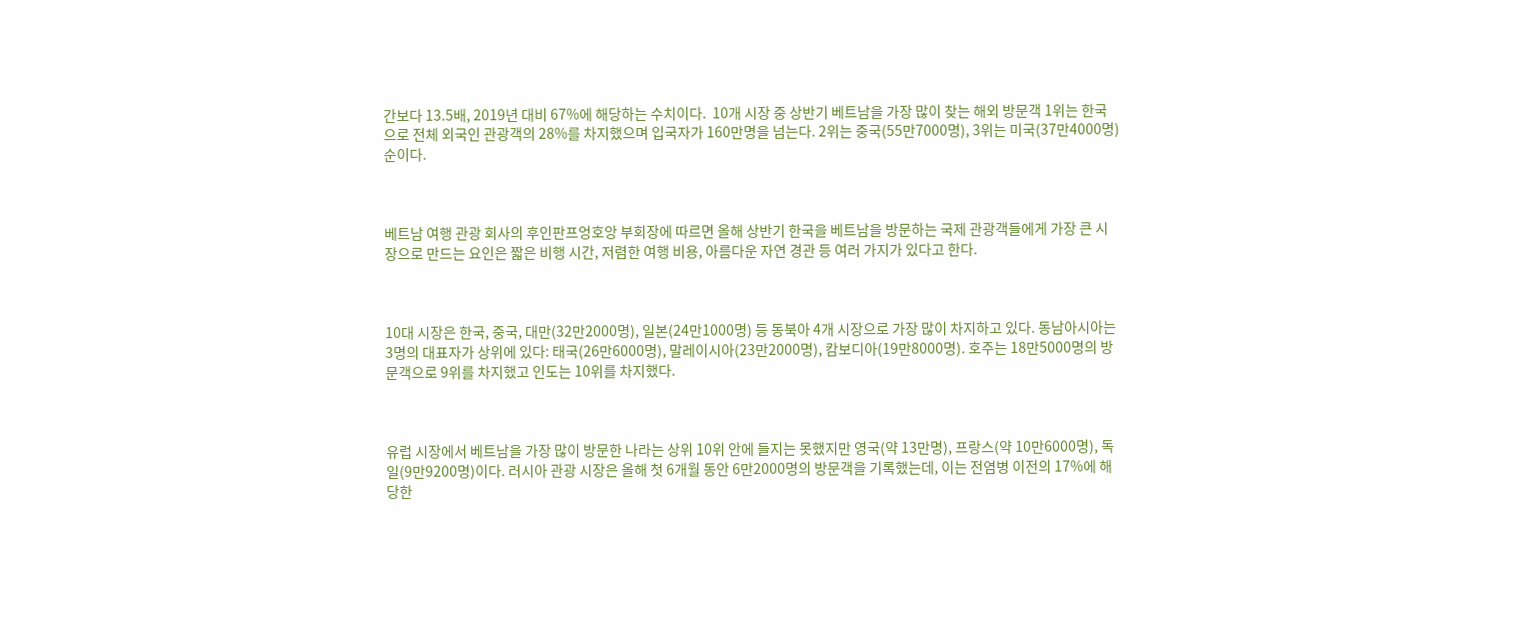간보다 13.5배, 2019년 대비 67%에 해당하는 수치이다.  10개 시장 중 상반기 베트남을 가장 많이 찾는 해외 방문객 1위는 한국으로 전체 외국인 관광객의 28%를 차지했으며 입국자가 160만명을 넘는다. 2위는 중국(55만7000명), 3위는 미국(37만4000명)순이다.



베트남 여행 관광 회사의 후인판프엉호앙 부회장에 따르면 올해 상반기 한국을 베트남을 방문하는 국제 관광객들에게 가장 큰 시장으로 만드는 요인은 짧은 비행 시간, 저렴한 여행 비용, 아름다운 자연 경관 등 여러 가지가 있다고 한다.



10대 시장은 한국, 중국, 대만(32만2000명), 일본(24만1000명) 등 동북아 4개 시장으로 가장 많이 차지하고 있다. 동남아시아는 3명의 대표자가 상위에 있다: 태국(26만6000명), 말레이시아(23만2000명), 캄보디아(19만8000명). 호주는 18만5000명의 방문객으로 9위를 차지했고 인도는 10위를 차지했다.



유럽 시장에서 베트남을 가장 많이 방문한 나라는 상위 10위 안에 들지는 못했지만 영국(약 13만명), 프랑스(약 10만6000명), 독일(9만9200명)이다. 러시아 관광 시장은 올해 첫 6개월 동안 6만2000명의 방문객을 기록했는데, 이는 전염병 이전의 17%에 해당한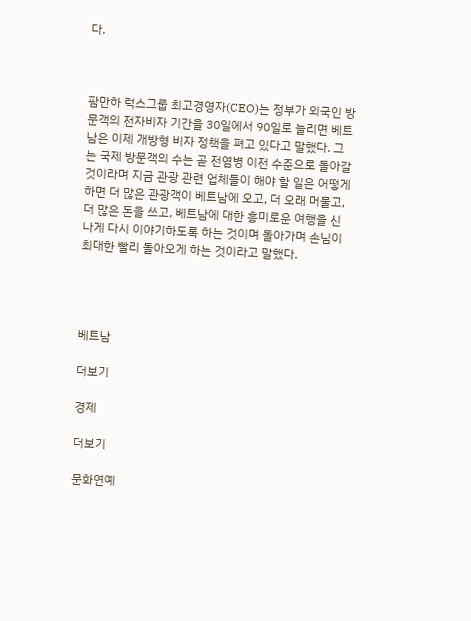다.



팜만하 럭스그룹 최고경영자(CEO)는 정부가 외국인 방문객의 전자비자 기간을 30일에서 90일로 늘리면 베트남은 이제 개방형 비자 정책을 펴고 있다고 말했다. 그는 국제 방문객의 수는 곧 전염병 이전 수준으로 돌아갈 것이라며 지금 관광 관련 업체들이 해야 할 일은 어떻게 하면 더 많은 관광객이 베트남에 오고, 더 오래 머물고, 더 많은 돈을 쓰고, 베트남에 대한 흥미로운 여행을 신나게 다시 이야기하도록 하는 것이며 돌아가며 손님이 최대한 빨리 돌아오게 하는 것이라고 말했다.




베트남

더보기

경제

더보기

문화연예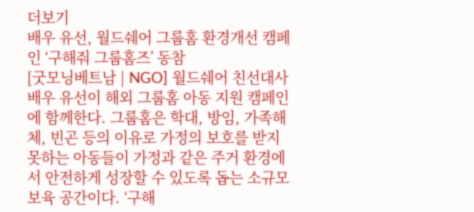더보기
배우 유선, 월드쉐어 그룹홈 환경개선 캠페인 ‘구해줘 그룹홈즈’ 동참
[굿모닝베트남 | NGO] 월드쉐어 친선대사 배우 유선이 해외 그룹홈 아동 지원 캠페인에 함께한다. 그룹홈은 학대, 방임, 가족해체, 빈곤 등의 이유로 가정의 보호를 받지 못하는 아동들이 가정과 같은 주거 환경에서 안전하게 성장할 수 있도록 돕는 소규모 보육 공간이다. ‘구해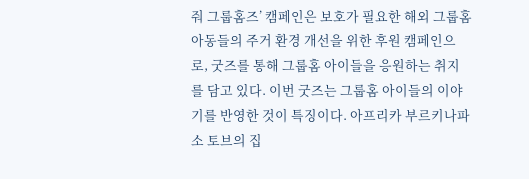줘 그룹홈즈’ 캠페인은 보호가 필요한 해외 그룹홈 아동들의 주거 환경 개선을 위한 후원 캠페인으로, 굿즈를 통해 그룹홈 아이들을 응원하는 취지를 담고 있다. 이번 굿즈는 그룹홈 아이들의 이야기를 반영한 것이 특징이다. 아프리카 부르키나파소 토브의 집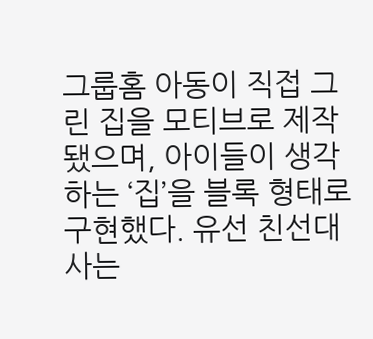그룹홈 아동이 직접 그린 집을 모티브로 제작됐으며, 아이들이 생각하는 ‘집’을 블록 형태로 구현했다. 유선 친선대사는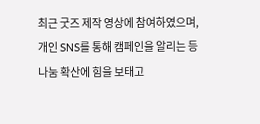최근 굿즈 제작 영상에 참여하였으며, 개인 SNS를 통해 캠페인을 알리는 등 나눔 확산에 힘을 보태고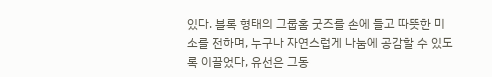있다. 블록 형태의 그룹홈 굿즈를 손에 들고 따뜻한 미소를 전하며, 누구나 자연스럽게 나눔에 공감할 수 있도록 이끌었다, 유선은 그동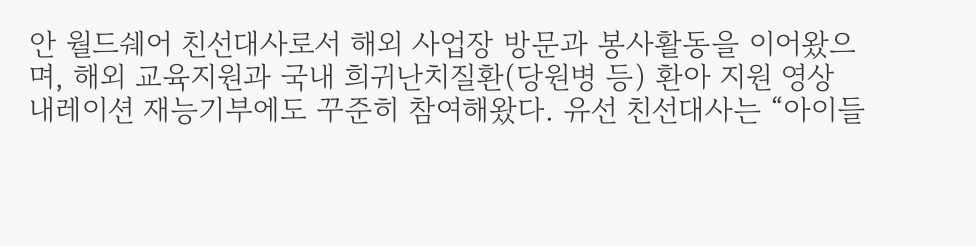안 월드쉐어 친선대사로서 해외 사업장 방문과 봉사활동을 이어왔으며, 해외 교육지원과 국내 희귀난치질환(당원병 등) 환아 지원 영상 내레이션 재능기부에도 꾸준히 참여해왔다. 유선 친선대사는 “아이들